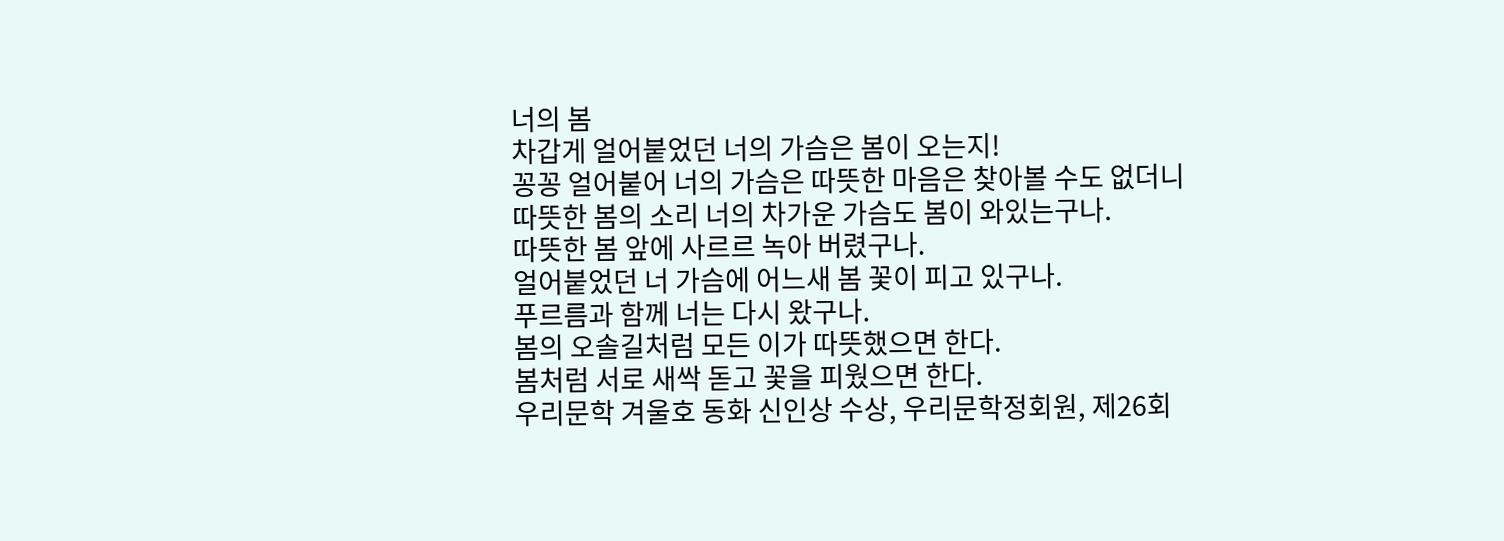너의 봄
차갑게 얼어붙었던 너의 가슴은 봄이 오는지!
꽁꽁 얼어붙어 너의 가슴은 따뜻한 마음은 찾아볼 수도 없더니
따뜻한 봄의 소리 너의 차가운 가슴도 봄이 와있는구나.
따뜻한 봄 앞에 사르르 녹아 버렸구나.
얼어붙었던 너 가슴에 어느새 봄 꽃이 피고 있구나.
푸르름과 함께 너는 다시 왔구나.
봄의 오솔길처럼 모든 이가 따뜻했으면 한다.
봄처럼 서로 새싹 돋고 꽃을 피웠으면 한다.
우리문학 겨울호 동화 신인상 수상, 우리문학정회원, 제26회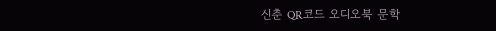신춘 QR코드 오디오북 문학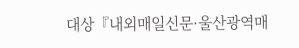대상『내외매일신문·울산광역매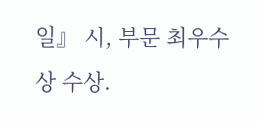일』 시, 부문 최우수상 수상.